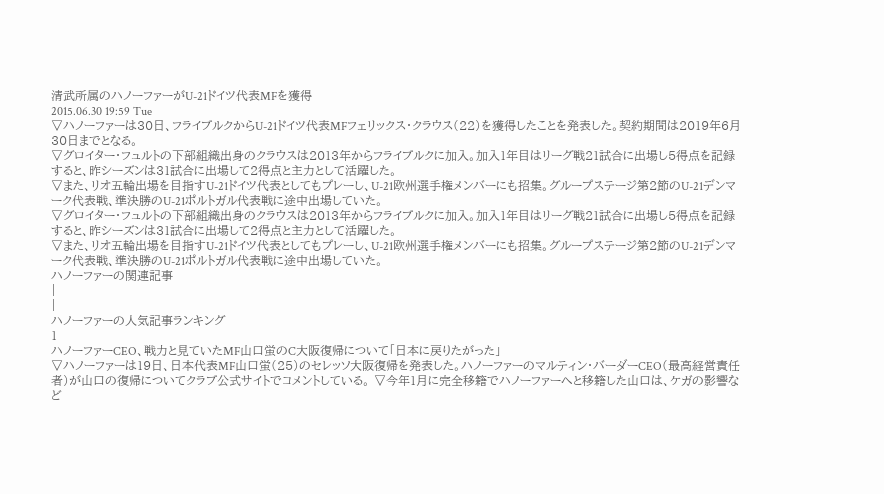清武所属のハノーファーがU-21ドイツ代表MFを獲得
2015.06.30 19:59 Tue
▽ハノーファーは30日、フライブルクからU-21ドイツ代表MFフェリックス・クラウス(22)を獲得したことを発表した。契約期間は2019年6月30日までとなる。
▽グロイター・フュルトの下部組織出身のクラウスは2013年からフライブルクに加入。加入1年目はリーグ戦21試合に出場し5得点を記録すると、昨シーズンは31試合に出場して2得点と主力として活躍した。
▽また、リオ五輪出場を目指すU-21ドイツ代表としてもプレーし、U-21欧州選手権メンバーにも招集。グループステージ第2節のU-21デンマーク代表戦、準決勝のU-21ポルトガル代表戦に途中出場していた。
▽グロイター・フュルトの下部組織出身のクラウスは2013年からフライブルクに加入。加入1年目はリーグ戦21試合に出場し5得点を記録すると、昨シーズンは31試合に出場して2得点と主力として活躍した。
▽また、リオ五輪出場を目指すU-21ドイツ代表としてもプレーし、U-21欧州選手権メンバーにも招集。グループステージ第2節のU-21デンマーク代表戦、準決勝のU-21ポルトガル代表戦に途中出場していた。
ハノーファーの関連記事
|
|
ハノーファーの人気記事ランキング
1
ハノーファーCEO、戦力と見ていたMF山口蛍のC大阪復帰について「日本に戻りたがった」
▽ハノーファーは19日、日本代表MF山口蛍(25)のセレッソ大阪復帰を発表した。ハノーファーのマルティン・バーダーCEO(最高経営責任者)が山口の復帰についてクラブ公式サイトでコメントしている。 ▽今年1月に完全移籍でハノーファーへと移籍した山口は、ケガの影響など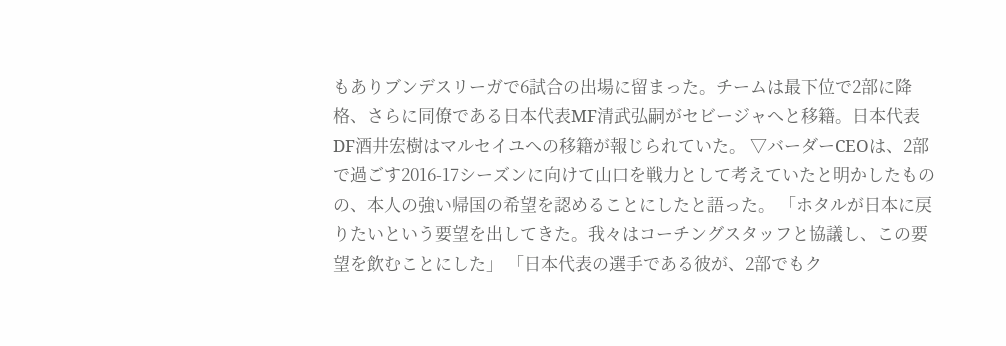もありブンデスリーガで6試合の出場に留まった。チームは最下位で2部に降格、さらに同僚である日本代表MF清武弘嗣がセビージャへと移籍。日本代表DF酒井宏樹はマルセイユへの移籍が報じられていた。 ▽バーダーCEOは、2部で過ごす2016-17シーズンに向けて山口を戦力として考えていたと明かしたものの、本人の強い帰国の希望を認めることにしたと語った。 「ホタルが日本に戻りたいという要望を出してきた。我々はコーチングスタッフと協議し、この要望を飲むことにした」 「日本代表の選手である彼が、2部でもク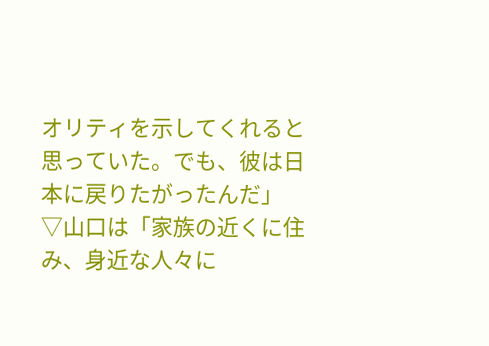オリティを示してくれると思っていた。でも、彼は日本に戻りたがったんだ」 ▽山口は「家族の近くに住み、身近な人々に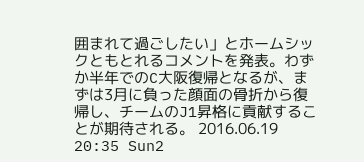囲まれて過ごしたい」とホームシックともとれるコメントを発表。わずか半年でのC大阪復帰となるが、まずは3月に負った顔面の骨折から復帰し、チームのJ1昇格に貢献することが期待される。 2016.06.19 20:35 Sun2